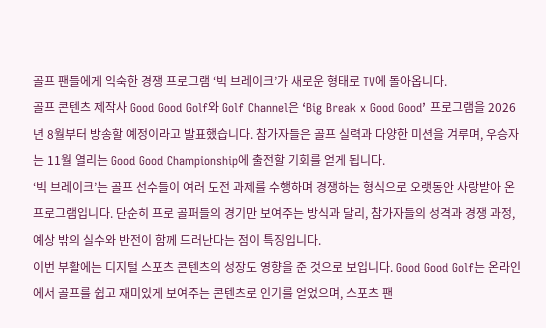골프 팬들에게 익숙한 경쟁 프로그램 ‘빅 브레이크’가 새로운 형태로 TV에 돌아옵니다.
골프 콘텐츠 제작사 Good Good Golf와 Golf Channel은 ‘Big Break x Good Good’ 프로그램을 2026년 8월부터 방송할 예정이라고 발표했습니다. 참가자들은 골프 실력과 다양한 미션을 겨루며, 우승자는 11월 열리는 Good Good Championship에 출전할 기회를 얻게 됩니다.
‘빅 브레이크’는 골프 선수들이 여러 도전 과제를 수행하며 경쟁하는 형식으로 오랫동안 사랑받아 온 프로그램입니다. 단순히 프로 골퍼들의 경기만 보여주는 방식과 달리, 참가자들의 성격과 경쟁 과정, 예상 밖의 실수와 반전이 함께 드러난다는 점이 특징입니다.
이번 부활에는 디지털 스포츠 콘텐츠의 성장도 영향을 준 것으로 보입니다. Good Good Golf는 온라인에서 골프를 쉽고 재미있게 보여주는 콘텐츠로 인기를 얻었으며, 스포츠 팬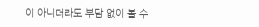이 아니더라도 부담 없이 볼 수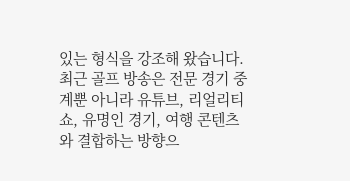있는 형식을 강조해 왔습니다.
최근 골프 방송은 전문 경기 중계뿐 아니라 유튜브, 리얼리티 쇼, 유명인 경기, 여행 콘텐츠와 결합하는 방향으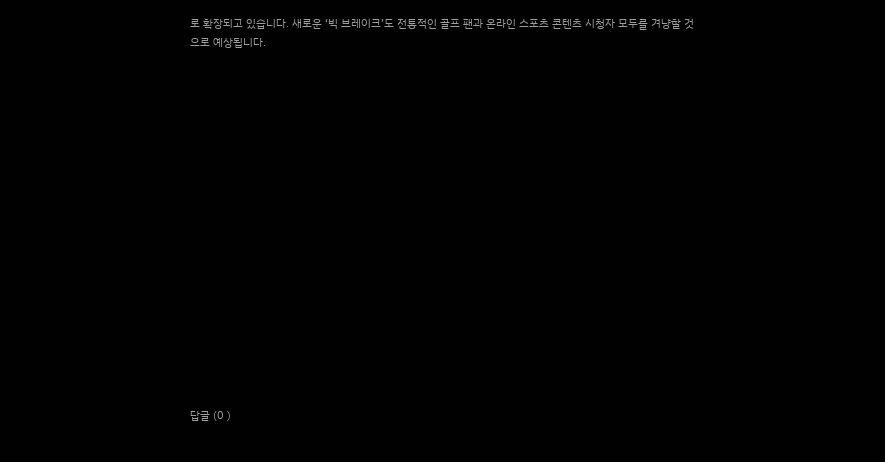로 확장되고 있습니다. 새로운 ‘빅 브레이크’도 전통적인 골프 팬과 온라인 스포츠 콘텐츠 시청자 모두를 겨냥할 것으로 예상됩니다.


















답글 (0 )